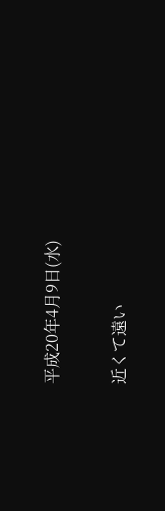平成20年4月9日(水)

近くて遠い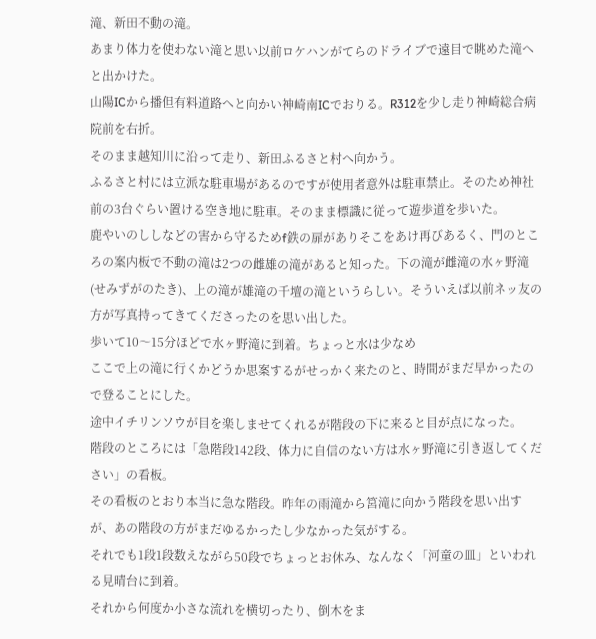滝、新田不動の滝。
あまり体力を使わない滝と思い以前ロケハンがてらのドライブで遠目で眺めた滝へと出かけた。
山陽ICから播但有料道路へと向かい神崎南ICでおりる。R312を少し走り神崎総合病院前を右折。
そのまま越知川に沿って走り、新田ふるさと村へ向かう。
ふるさと村には立派な駐車場があるのですが使用者意外は駐車禁止。そのため神社前の3台ぐらい置ける空き地に駐車。そのまま標識に従って遊歩道を歩いた。
鹿やいのししなどの害から守るためf鉄の扉がありそこをあけ再びあるく、門のところの案内板で不動の滝は2つの雌雄の滝があると知った。下の滝が雌滝の水ヶ野滝(せみずがのたき)、上の滝が雄滝の千壇の滝というらしい。そういえば以前ネッ友の方が写真持ってきてくださったのを思い出した。
歩いて10〜15分ほどで水ヶ野滝に到着。ちょっと水は少なめ
ここで上の滝に行くかどうか思案するがせっかく来たのと、時間がまだ早かったので登ることにした。
途中イチリンソウが目を楽しませてくれるが階段の下に来ると目が点になった。
階段のところには「急階段142段、体力に自信のない方は水ヶ野滝に引き返してください」の看板。
その看板のとおり本当に急な階段。昨年の雨滝から筥滝に向かう階段を思い出すが、あの階段の方がまだゆるかったし少なかった気がする。
それでも1段1段数えながら50段でちょっとお休み、なんなく「河童の皿」といわれる見晴台に到着。
それから何度か小さな流れを横切ったり、倒木をま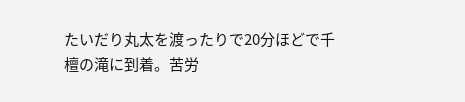たいだり丸太を渡ったりで20分ほどで千檀の滝に到着。苦労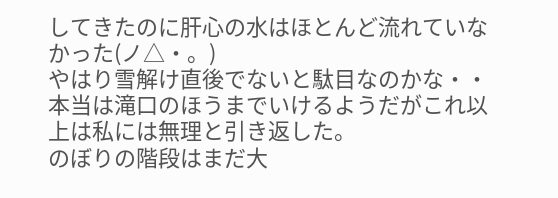してきたのに肝心の水はほとんど流れていなかった(ノ△・。)
やはり雪解け直後でないと駄目なのかな・・
本当は滝口のほうまでいけるようだがこれ以上は私には無理と引き返した。
のぼりの階段はまだ大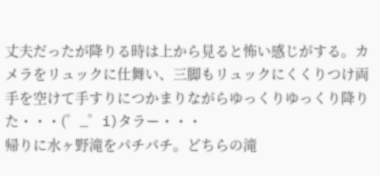丈夫だったが降りる時は上から見ると怖い感じがする。カメラをリュックに仕舞い、三脚もリュックにくくりつけ両手を空けて手すりにつかまりながらゆっくりゆっくり降りた・・・(゜_゜i)タラー・・・
帰りに水ヶ野滝をパチパチ。どちらの滝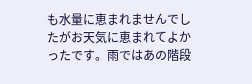も水量に恵まれませんでしたがお天気に恵まれてよかったです。雨ではあの階段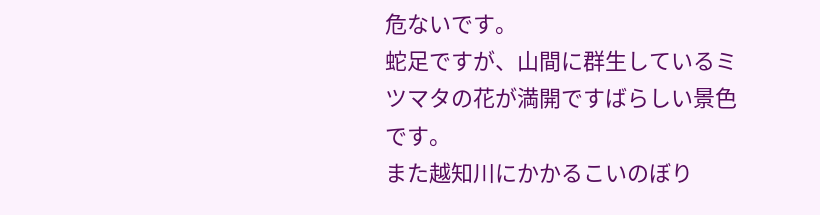危ないです。
蛇足ですが、山間に群生しているミツマタの花が満開ですばらしい景色です。
また越知川にかかるこいのぼり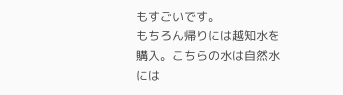もすごいです。
もちろん帰りには越知水を購入。こちらの水は自然水には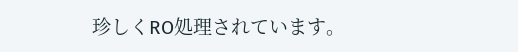珍しくRO処理されています。